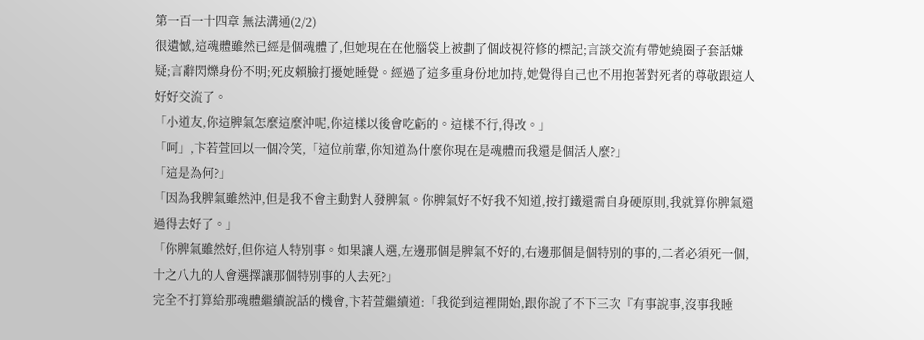第一百一十四章 無法溝通(2/2)
很遺憾,這魂體雖然已經是個魂體了,但她現在在他腦袋上被劃了個歧視符修的標記;言談交流有帶她繞圈子套話嫌疑;言辭閃爍身份不明;死皮賴臉打擾她睡覺。經過了這多重身份地加持,她覺得自己也不用抱著對死者的尊敬跟這人好好交流了。
「小道友,你這脾氣怎麼這麼沖呢,你這樣以後會吃虧的。這樣不行,得改。」
「呵」,卞若萱回以一個冷笑,「這位前輩,你知道為什麼你現在是魂體而我還是個活人麼?」
「這是為何?」
「因為我脾氣雖然沖,但是我不會主動對人發脾氣。你脾氣好不好我不知道,按打鐵還需自身硬原則,我就算你脾氣還過得去好了。」
「你脾氣雖然好,但你這人特別事。如果讓人選,左邊那個是脾氣不好的,右邊那個是個特別的事的,二者必須死一個,十之八九的人會選擇讓那個特別事的人去死?」
完全不打算給那魂體繼續說話的機會,卞若萱繼續道:「我從到這裡開始,跟你說了不下三次『有事說事,沒事我睡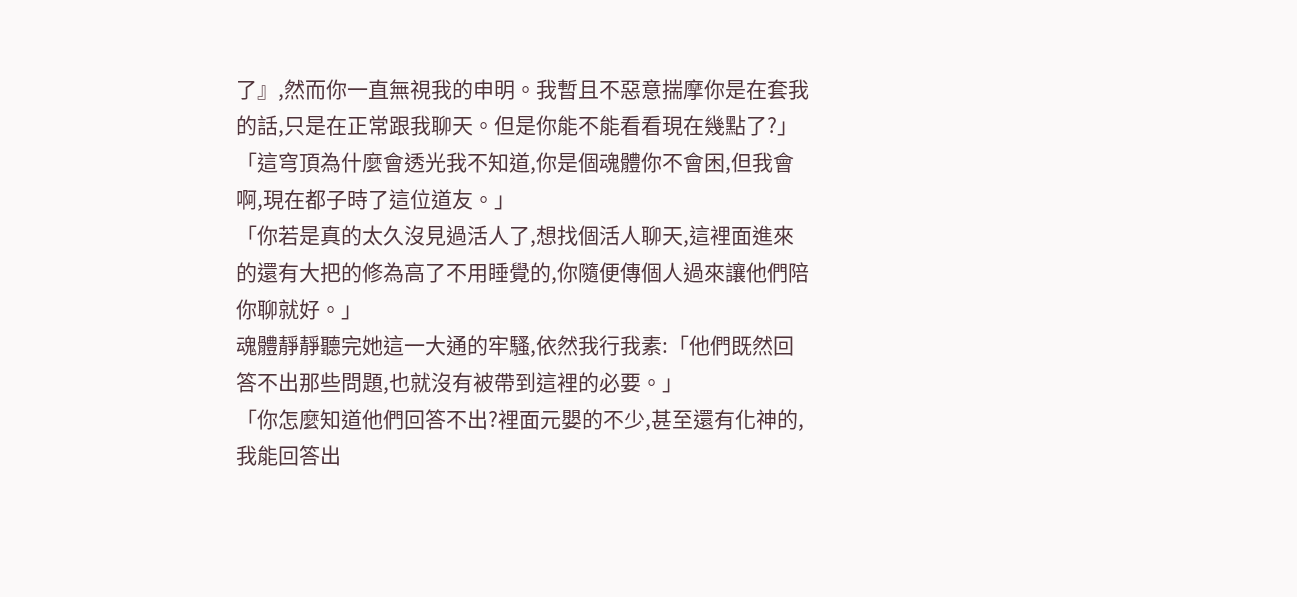了』,然而你一直無視我的申明。我暫且不惡意揣摩你是在套我的話,只是在正常跟我聊天。但是你能不能看看現在幾點了?」
「這穹頂為什麼會透光我不知道,你是個魂體你不會困,但我會啊,現在都子時了這位道友。」
「你若是真的太久沒見過活人了,想找個活人聊天,這裡面進來的還有大把的修為高了不用睡覺的,你隨便傳個人過來讓他們陪你聊就好。」
魂體靜靜聽完她這一大通的牢騷,依然我行我素:「他們既然回答不出那些問題,也就沒有被帶到這裡的必要。」
「你怎麼知道他們回答不出?裡面元嬰的不少,甚至還有化神的,我能回答出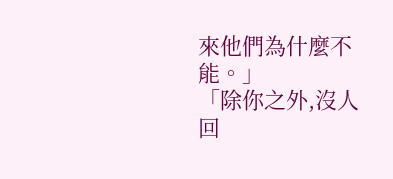來他們為什麼不能。」
「除你之外,沒人回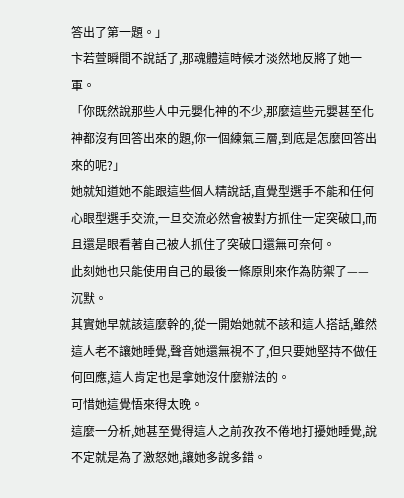答出了第一題。」
卞若萱瞬間不說話了,那魂體這時候才淡然地反將了她一軍。
「你既然說那些人中元嬰化神的不少,那麼這些元嬰甚至化神都沒有回答出來的題,你一個練氣三層,到底是怎麼回答出來的呢?」
她就知道她不能跟這些個人精說話,直覺型選手不能和任何心眼型選手交流,一旦交流必然會被對方抓住一定突破口,而且還是眼看著自己被人抓住了突破口還無可奈何。
此刻她也只能使用自己的最後一條原則來作為防禦了——沉默。
其實她早就該這麼幹的,從一開始她就不該和這人搭話,雖然這人老不讓她睡覺,聲音她還無視不了,但只要她堅持不做任何回應,這人肯定也是拿她沒什麼辦法的。
可惜她這覺悟來得太晚。
這麼一分析,她甚至覺得這人之前孜孜不倦地打擾她睡覺,說不定就是為了激怒她,讓她多說多錯。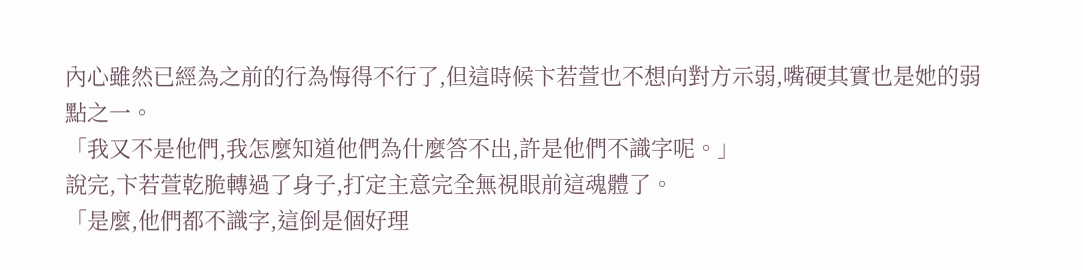內心雖然已經為之前的行為悔得不行了,但這時候卞若萱也不想向對方示弱,嘴硬其實也是她的弱點之一。
「我又不是他們,我怎麼知道他們為什麼答不出,許是他們不識字呢。」
說完,卞若萱乾脆轉過了身子,打定主意完全無視眼前這魂體了。
「是麼,他們都不識字,這倒是個好理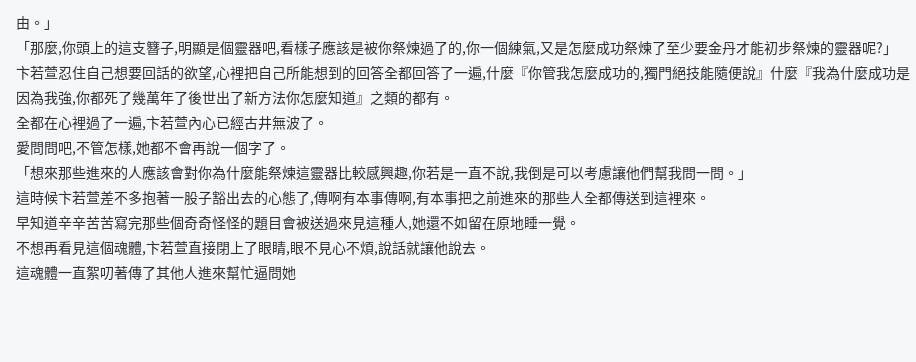由。」
「那麼,你頭上的這支簪子,明顯是個靈器吧,看樣子應該是被你祭煉過了的,你一個練氣,又是怎麼成功祭煉了至少要金丹才能初步祭煉的靈器呢?」
卞若萱忍住自己想要回話的欲望,心裡把自己所能想到的回答全都回答了一遍,什麼『你管我怎麼成功的,獨門絕技能隨便說』什麼『我為什麼成功是因為我強,你都死了幾萬年了後世出了新方法你怎麼知道』之類的都有。
全都在心裡過了一遍,卞若萱內心已經古井無波了。
愛問問吧,不管怎樣,她都不會再說一個字了。
「想來那些進來的人應該會對你為什麼能祭煉這靈器比較感興趣,你若是一直不說,我倒是可以考慮讓他們幫我問一問。」
這時候卞若萱差不多抱著一股子豁出去的心態了,傳啊有本事傳啊,有本事把之前進來的那些人全都傳送到這裡來。
早知道辛辛苦苦寫完那些個奇奇怪怪的題目會被送過來見這種人,她還不如留在原地睡一覺。
不想再看見這個魂體,卞若萱直接閉上了眼睛,眼不見心不煩,說話就讓他說去。
這魂體一直絮叨著傳了其他人進來幫忙逼問她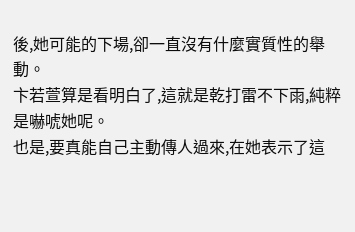後,她可能的下場,卻一直沒有什麼實質性的舉動。
卞若萱算是看明白了,這就是乾打雷不下雨,純粹是嚇唬她呢。
也是,要真能自己主動傳人過來,在她表示了這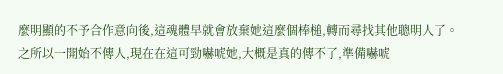麼明顯的不予合作意向後,這魂體早就會放棄她這麼個棒槌,轉而尋找其他聰明人了。
之所以一開始不傳人,現在在這可勁嚇唬她,大概是真的傳不了,準備嚇唬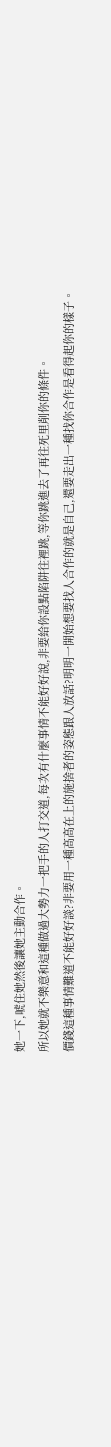她一下,唬住她然後讓她主動合作。
所以她就不樂意和這種做過大勢力一把手的人打交道,每次有什麼事情不能好好說,非要給你設點陷阱往裡跳,等你跳進去了再往死里削你的條件。
價錢這種事情難道不能好好談?非要用一種高高在上的施捨者的姿態跟人放話?明明一開始想要找人合作的就是自己,還要走出一種找你合作是看得起你的樣子。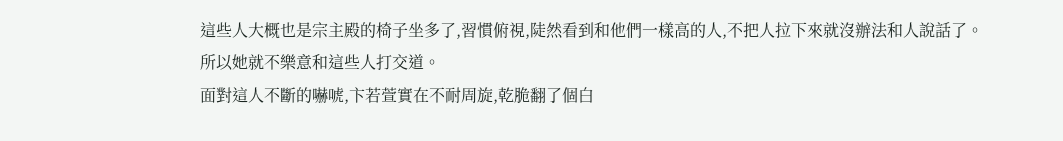這些人大概也是宗主殿的椅子坐多了,習慣俯視,陡然看到和他們一樣高的人,不把人拉下來就沒辦法和人說話了。
所以她就不樂意和這些人打交道。
面對這人不斷的嚇唬,卞若萱實在不耐周旋,乾脆翻了個白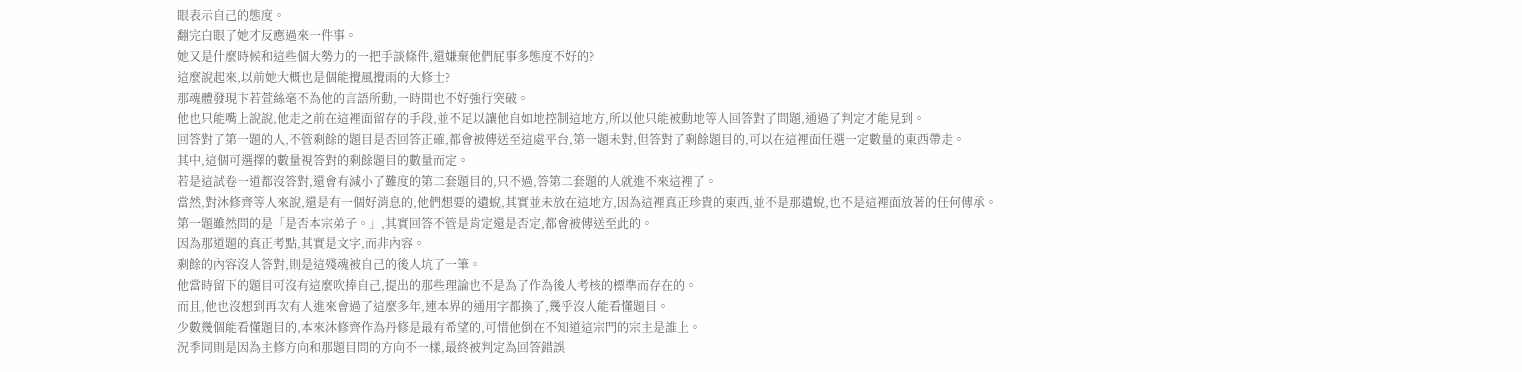眼表示自己的態度。
翻完白眼了她才反應過來一件事。
她又是什麼時候和這些個大勢力的一把手談條件,還嫌棄他們屁事多態度不好的?
這麼說起來,以前她大概也是個能攪風攪雨的大修士?
那魂體發現卞若萱絲毫不為他的言語所動,一時間也不好強行突破。
他也只能嘴上說說,他走之前在這裡面留存的手段,並不足以讓他自如地控制這地方,所以他只能被動地等人回答對了問題,通過了判定才能見到。
回答對了第一題的人,不管剩餘的題目是否回答正確,都會被傳送至這處平台,第一題未對,但答對了剩餘題目的,可以在這裡面任選一定數量的東西帶走。
其中,這個可選擇的數量視答對的剩餘題目的數量而定。
若是這試卷一道都沒答對,還會有減小了難度的第二套題目的,只不過,答第二套題的人就進不來這裡了。
當然,對沐修齊等人來說,還是有一個好消息的,他們想要的遺蛻,其實並未放在這地方,因為這裡真正珍貴的東西,並不是那遺蛻,也不是這裡面放著的任何傳承。
第一題雖然問的是「是否本宗弟子。」,其實回答不管是肯定還是否定,都會被傳送至此的。
因為那道題的真正考點,其實是文字,而非內容。
剩餘的內容沒人答對,則是這殘魂被自己的後人坑了一筆。
他當時留下的題目可沒有這麼吹捧自己,提出的那些理論也不是為了作為後人考核的標準而存在的。
而且,他也沒想到再次有人進來會過了這麼多年,連本界的通用字都換了,幾乎沒人能看懂題目。
少數幾個能看懂題目的,本來沐修齊作為丹修是最有希望的,可惜他倒在不知道這宗門的宗主是誰上。
況季同則是因為主修方向和那題目問的方向不一樣,最終被判定為回答錯誤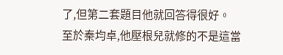了,但第二套題目他就回答得很好。
至於秦均卓,他壓根兒就修的不是這當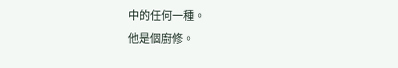中的任何一種。
他是個廚修。